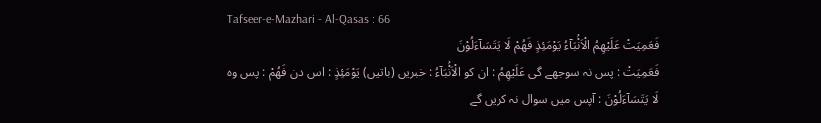Tafseer-e-Mazhari - Al-Qasas : 66
فَعَمِیَتْ عَلَیْهِمُ الْاَنْۢبَآءُ یَوْمَئِذٍ فَهُمْ لَا یَتَسَآءَلُوْنَ
فَعَمِيَتْ : پس نہ سوجھے گی عَلَيْهِمُ : ان کو الْاَنْۢبَآءُ : خبریں (باتیں) يَوْمَئِذٍ : اس دن فَهُمْ : پس وہ لَا يَتَسَآءَلُوْنَ : آپس میں سوال نہ کریں گے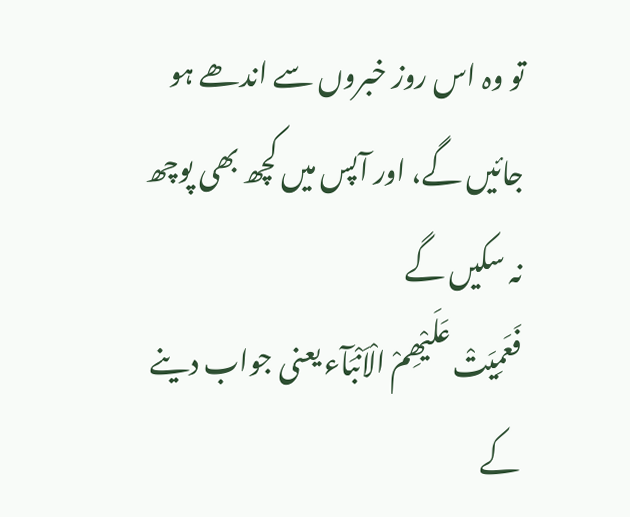تو وہ اس روز خبروں سے اندھے ہو جائیں گے، اور آپس میں کچھ بھی پوچھ نہ سکیں گے
فَعَمِیَتْ عَلَیْھِمْ الْاَنْبَآء یعنی جواب دینے کے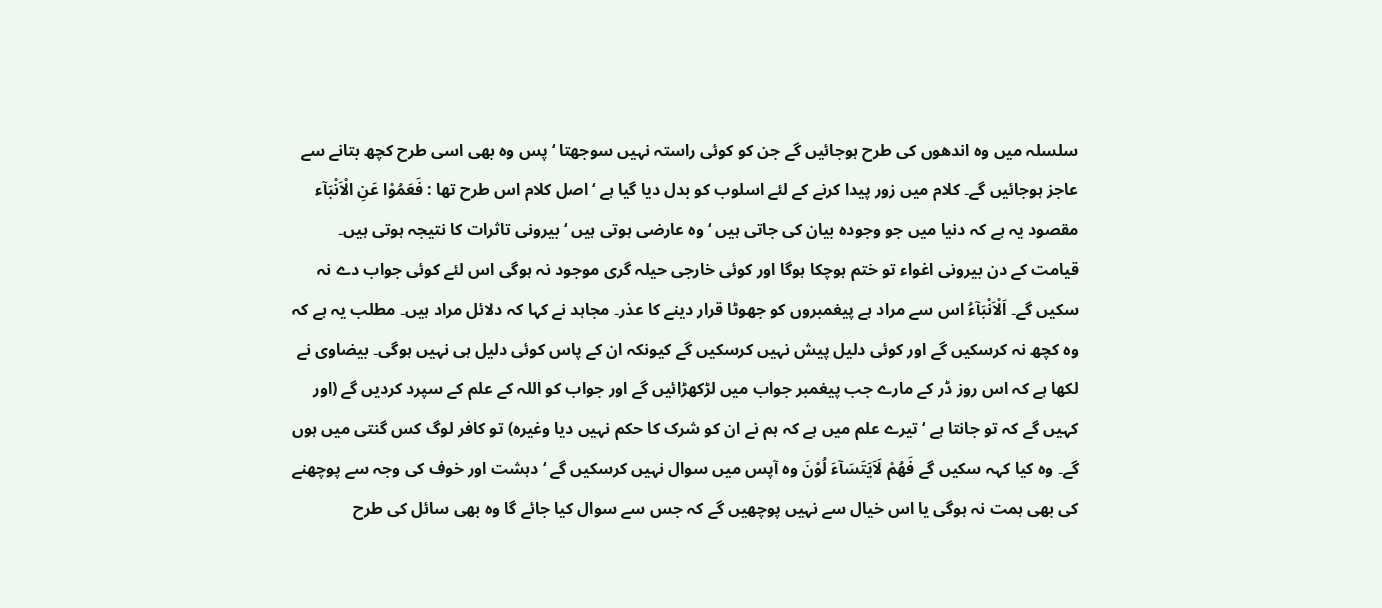سلسلہ میں وہ اندھوں کی طرح ہوجائیں گے جن کو کوئی راستہ نہیں سوجھتا ‘ پس وہ بھی اسی طرح کچھ بتانے سے عاجز ہوجائیں گے۔ کلام میں زور پیدا کرنے کے لئے اسلوب کو بدل دیا گیا ہے ‘ اصل کلام اس طرح تھا : فَعَمُوْا عَنِ الْاَنْبَآء مقصود یہ ہے کہ دنیا میں جو وجودہ بیان کی جاتی ہیں ‘ وہ عارضی ہوتی ہیں ‘ بیرونی تاثرات کا نتیجہ ہوتی ہیں۔ قیامت کے دن بیرونی اغواء تو ختم ہوچکا ہوگا اور کوئی خارجی حیلہ گری موجود نہ ہوگی اس لئے کوئی جواب دے نہ سکیں گے۔ اَلْاَنْبَآءُ اس سے مراد ہے پیغمبروں کو جھوٹا قرار دینے کا عذر۔ مجاہد نے کہا کہ دلائل مراد ہیں۔ مطلب یہ ہے کہ وہ کچھ نہ کرسکیں گے اور کوئی دلیل پیش نہیں کرسکیں گے کیونکہ ان کے پاس کوئی دلیل ہی نہیں ہوگی۔ بیضاوی نے لکھا ہے کہ اس روز ڈر کے مارے جب پیغمبر جواب میں لڑکھڑائیں گے اور جواب کو اللہ کے علم کے سپرد کردیں گے (اور کہیں گے کہ تو جانتا ہے ‘ تیرے علم میں ہے کہ ہم نے ان کو شرک کا حکم نہیں دیا وغیرہ) تو کافر لوگ کس گنتی میں ہوں گے۔ وہ کیا کہہ سکیں گے فَھُمْ لَاَیَتَسَآءَ لُوْنَ وہ آپس میں سوال نہیں کرسکیں گے ‘ دہشت اور خوف کی وجہ سے پوچھنے کی بھی ہمت نہ ہوگی یا اس خیال سے نہیں پوچھیں گے کہ جس سے سوال کیا جائے گا وہ بھی سائل کی طرح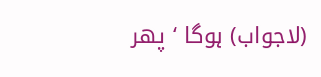(لاجواب) ہوگا ‘ پھر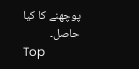پوچھنے کا کیا حاصل۔
Top